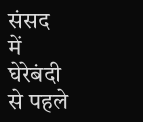संसद में घेरेबंदी से पहले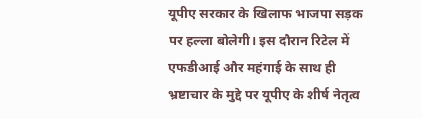यूपीए सरकार के खिलाफ भाजपा सड़क पर हल्ला बोलेगी। इस दौरान रिटेल में एफडीआई और महंगाई के साथ ही भ्रष्टाचार के मुद्दे पर यूपीए के शीर्ष नेतृत्व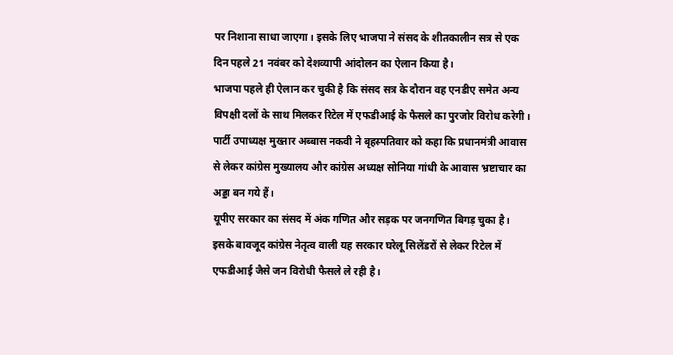पर निशाना साधा जाएगा। इसके लिए भाजपा ने संसद के शीतकालीन सत्र से एक दिन पहले 21 नवंबर को देशव्यापी आंदोलन का ऐलान किया है।
भाजपा पहले ही ऐलान कर चुकी है कि संसद सत्र के दौरान वह एनडीए समेत अन्य विपक्षी दलों के साथ मिलकर रिटेल में एफडीआई के फैसले का पुरजोर विरोध करेगी। पार्टी उपाध्यक्ष मुख्तार अब्बास नकवी ने बृहस्पतिवार को कहा कि प्रधानमंत्री आवास से लेकर कांग्रेस मुख्यालय और कांग्रेस अध्यक्ष सोनिया गांधी के आवास भ्रष्टाचार का अड्डा बन गये हैं।
यूपीए सरकार का संसद में अंक गणित और सड़क पर जनगणित बिगड़ चुका है। इसके बावजूद कांग्रेस नेतृत्व वाली यह सरकार घरेलू सिलेंडरों से लेकर रिटेल में एफडीआई जैसे जन विरोधी फैसले ले रही है।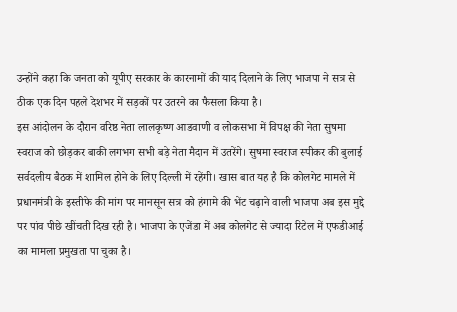उन्होंने कहा कि जनता को यूपीए सरकार के कारनामों की याद दिलाने के लिए भाजपा ने सत्र से ठीक एक दिन पहले देशभर में सड़कों पर उतरने का फैसला किया है।
इस आंदोलन के दौरान वरिष्ठ नेता लालकृष्ण आडवाणी व लोकसभा में विपक्ष की नेता सुषमा स्वराज को छोड़कर बाकी लगभग सभी बड़े नेता मैदान में उतरेंगे। सुषमा स्वराज स्पीकर की बुलाई सर्वदलीय बैठक में शामिल होने के लिए दिल्ली में रहेंगी। खास बात यह है कि कोलगेट मामले में प्रधानमंत्री के इस्तीफे की मांग पर मानसून सत्र को हंगामे की भेंट चढ़ाने वाली भाजपा अब इस मुद्दे पर पांव पीछे खींचती दिख रही है। भाजपा के एजेंडा में अब कोलगेट से ज्यादा रिटेल में एफडीआई का मामला प्रमुखता पा चुका है।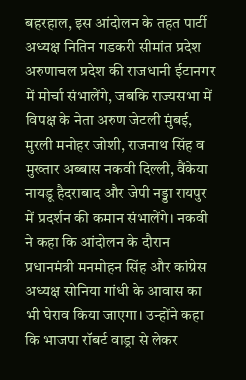बहरहाल, इस आंदोलन के तहत पार्टी अध्यक्ष नितिन गडकरी सीमांत प्रदेश अरुणाचल प्रदेश की राजधानी ईटानगर में मोर्चा संभालेंगे, जबकि राज्यसभा में विपक्ष के नेता अरुण जेटली मुंबई, मुरली मनोहर जोशी, राजनाथ सिंह व मुख्तार अब्बास नकवी दिल्ली, वैंकेया नायडू हैदराबाद और जेपी नड्डा रायपुर में प्रदर्शन की कमान संभालेंगे। नकवी ने कहा कि आंदोलन के दौरान प्रधानमंत्री मनमोहन सिंह और कांग्रेस अध्यक्ष सोनिया गांधी के आवास का भी घेराव किया जाएगा। उन्होंने कहा कि भाजपा रॉबर्ट वाड्रा से लेकर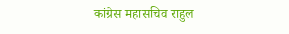कांग्रेस महासचिव राहुल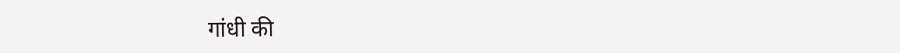गांधी की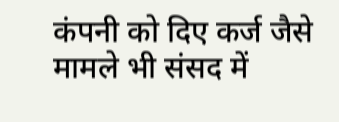कंपनी को दिए कर्ज जैसे मामले भी संसद में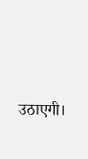उठाएगी।